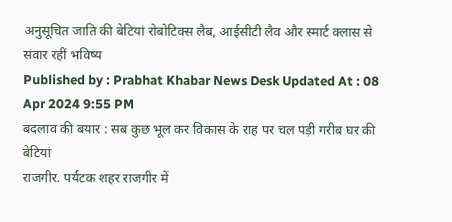अनुसूचित जाति की बेटियां रोबोटिक्स लैब, आईसीटी लैव और स्मार्ट क्लास से संवार रहीं भविष्य
Published by : Prabhat Khabar News Desk Updated At : 08 Apr 2024 9:55 PM
बदलाव की बयार : सब कुछ भूल कर विकास के राह पर चल पड़ी गरीब घर की बेटियां
राजगीर. पर्यटक शहर राजगीर में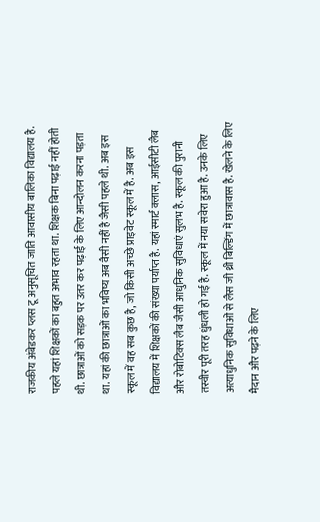राजकीय अंबेडकर प्लस टू अनुसूचित जाति आवासीय बालिका विद्यालय है. पहले यहां शिक्षकों का बहुत अभाव रहता था. शिक्षक बिना पढ़ाई नहीं होती थी. छात्राओं को सड़क पर उतर कर पढ़ाई के लिए आन्दोलन करना पड़ता था. यहां की छात्राओं का भविष्य अब वैसी नहीं है जैसी पहले थी. अब इस स्कूल में वह सब कुछ है, जो किसी अच्छे प्राइवेट स्कूल में है. अब इस विद्यालय में शिक्षकों की संख्या पर्याप्त है. यहां स्मार्ट क्लास, आईसीटी लैब और रोबोटिक्स लैब जैसी आधुनिक सुविधाएं सुलभ है. स्कूल की पुरानी तस्वीर पूरी तरह धुंधली हो गई है. स्कूल में नया सवेरा हुआ है. उनके लिए अत्याधुनिक सुविधाओं से लैस जी थ्री बिल्डिंग में छात्रावास है. खेलने के लिए मैदान और पढ़ने के लिए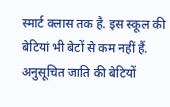स्मार्ट क्लास तक है. इस स्कूल की बेटियां भी बेटों से कम नहीं हैं. अनुसूचित जाति की बेटियों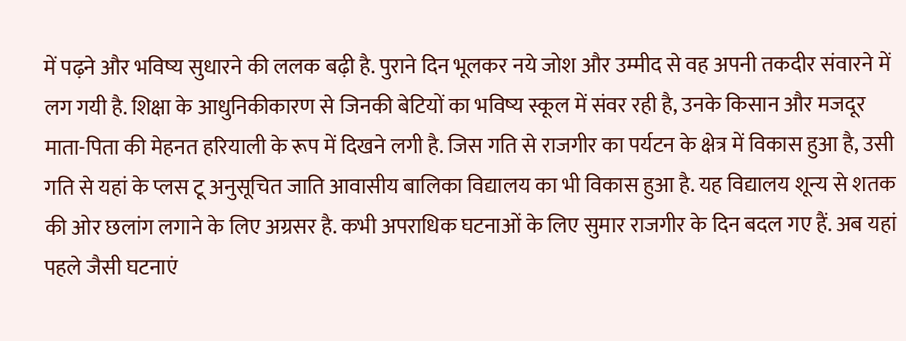में पढ़ने और भविष्य सुधारने की ललक बढ़ी है. पुराने दिन भूलकर नये जोश और उम्मीद से वह अपनी तकदीर संवारने में लग गयी है. शिक्षा के आधुनिकीकारण से जिनकी बेटियों का भविष्य स्कूल में संवर रही है, उनके किसान और मजदूर माता-पिता की मेहनत हरियाली के रूप में दिखने लगी है. जिस गति से राजगीर का पर्यटन के क्षेत्र में विकास हुआ है, उसी गति से यहां के प्लस टू अनुसूचित जाति आवासीय बालिका विद्यालय का भी विकास हुआ है. यह विद्यालय शून्य से शतक की ओर छलांग लगाने के लिए अग्रसर है. कभी अपराधिक घटनाओं के लिए सुमार राजगीर के दिन बदल गए हैं. अब यहां पहले जैसी घटनाएं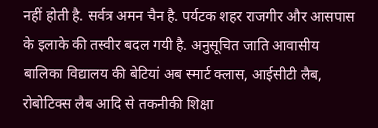नहीं होती है. सर्वत्र अमन चैन है. पर्यटक शहर राजगीर और आसपास के इलाके की तस्वीर बदल गयी है. अनुसूचित जाति आवासीय बालिका विद्यालय की बेटियां अब स्मार्ट क्लास, आईसीटी लैब, रोबोटिक्स लैब आदि से तकनीकी शिक्षा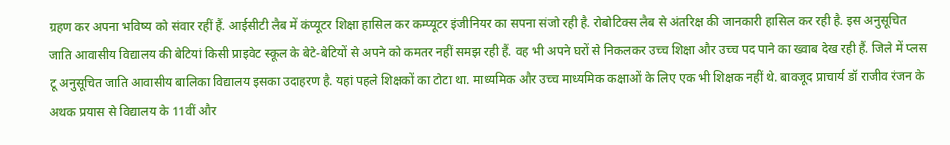ग्रहण कर अपना भविष्य को संवार रहीं हैं. आईसीटी लैब में कंप्यूटर शिक्षा हासिल कर कम्प्यूटर इंजीनियर का सपना संजो रही है. रोबोटिक्स लैब से अंतरिक्ष की जानकारी हासिल कर रही है. इस अनुसूचित जाति आवासीय विद्यालय की बेटियां किसी प्राइवेट स्कूल के बेटे-बेटियों से अपने को कमतर नहीं समझ रही हैं. वह भी अपने घरों से निकलकर उच्च शिक्षा और उच्च पद पाने का ख्वाब देख रही हैं. जिले में प्लस टू अनुसूचित जाति आवासीय बालिका विद्यालय इसका उदाहरण है. यहां पहले शिक्षकों का टोटा था. माध्यमिक और उच्च माध्यमिक कक्षाओं के लिए एक भी शिक्षक नहीं थे. बावजूद प्राचार्य डॉ राजीव रंजन के अथक प्रयास से विद्यालय के 11वीं और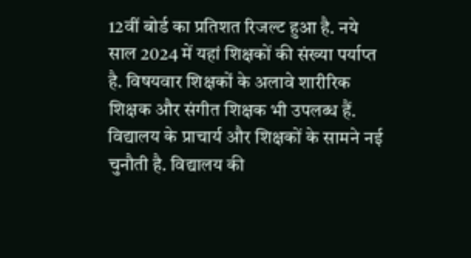12वीं बोर्ड का प्रतिशत रिजल्ट हुआ है. नये साल 2024 में यहां शिक्षकों की संख्या पर्याप्त है. विषयवार शिक्षकों के अलावे शारीरिक शिक्षक और संगीत शिक्षक भी उपलब्ध हैं. विद्यालय के प्राचार्य और शिक्षकों के सामने नई चुनौती है. विद्यालय की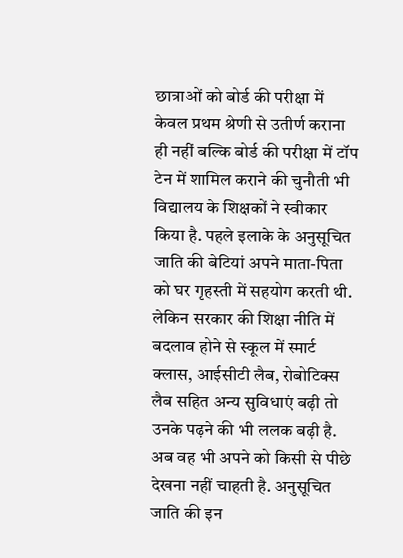छात्राओं को बोर्ड की परीक्षा में केवल प्रथम श्रेणी से उतीर्ण कराना ही नहीं बल्कि बोर्ड की परीक्षा में टॉप टेन में शामिल कराने की चुनौती भी विद्यालय के शिक्षकों ने स्वीकार किया है. पहले इलाके के अनुसूचित जाति की बेटियां अपने माता-पिता को घर गृहस्ती में सहयोग करती थी. लेकिन सरकार की शिक्षा नीति में बदलाव होने से स्कूल में स्मार्ट क्लास, आईसीटी लैब, रोबोटिक्स लैब सहित अन्य सुविधाएं बढ़ी तो उनके पढ़ने की भी ललक बढ़ी है. अब वह भी अपने को किसी से पीछे देखना नहीं चाहती है. अनुसूचित जाति की इन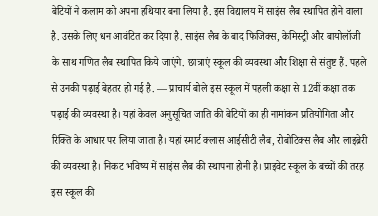बेटियों ने कलाम को अपना हथियार बना लिया है. इस विद्यालय में साइंस लैब स्थापित होने वाला है. उसके लिए धन आवंटित कर दिया है. साइंस लैब के बाद फिजिक्स, केमिस्ट्री और बायोलॉजी के साथ गणित लैब स्थापित किये जाएंगे. छात्राएं स्कूल की व्यवस्था और शिक्षा से संतुष्ट हैं. पहले से उनकी पढ़ाई बेहतर हो गई है. — प्राचार्य बोले इस स्कूल में पहली कक्षा से 12वीं कक्षा तक पढ़ाई की व्यवस्था है। यहां केवल अनुसूचित जाति की बेटियों का ही नामांकन प्रतियोगिता और रिक्ति के आधार पर लिया जाता है। यहां स्मार्ट क्लास आईसीटी लैब, रोबोटिक्स लैब और लाइब्रेरी की व्यवस्था है। निकट भविष्य में साइंस लैब की स्थापना होनी है। प्राइवेट स्कूल के बच्चों की तरह इस स्कूल की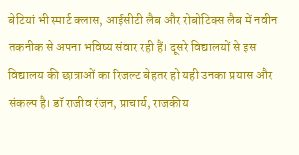बेटियां भी स्मार्ट क्लास, आईसीटी लैब और रोबोटिक्स लैब में नवीन तकनीक से अपना भविष्य संवार रही हैं। दूसरे विद्यालयों से इस विद्यालय की छात्राओं का रिजल्ट बेहतर हो यही उनका प्रयास और संकल्प है। डॉ राजीव रंजन, प्राचार्य, राजकीय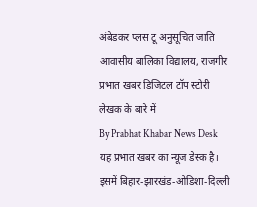अंबेडकर प्लस टू अनुसूचित जाति आवासीय बालिका विद्यालय, राजगीर
प्रभात खबर डिजिटल टॉप स्टोरी
लेखक के बारे में
By Prabhat Khabar News Desk
यह प्रभात खबर का न्यूज डेस्क है। इसमें बिहार-झारखंड-ओडिशा-दिल्ली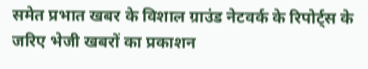समेत प्रभात खबर के विशाल ग्राउंड नेटवर्क के रिपोर्ट्स के जरिए भेजी खबरों का प्रकाशन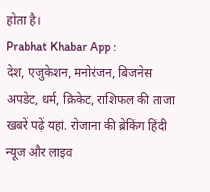होता है।
Prabhat Khabar App :
देश, एजुकेशन, मनोरंजन, बिजनेस अपडेट, धर्म, क्रिकेट, राशिफल की ताजा खबरें पढ़ें यहां. रोजाना की ब्रेकिंग हिंदी न्यूज और लाइव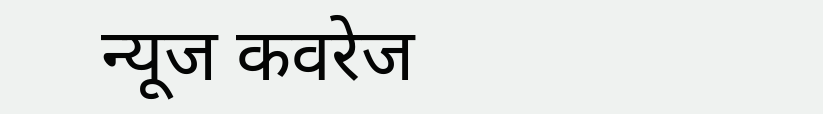न्यूज कवरेज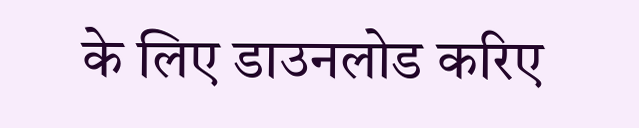के लिए डाउनलोड करिए